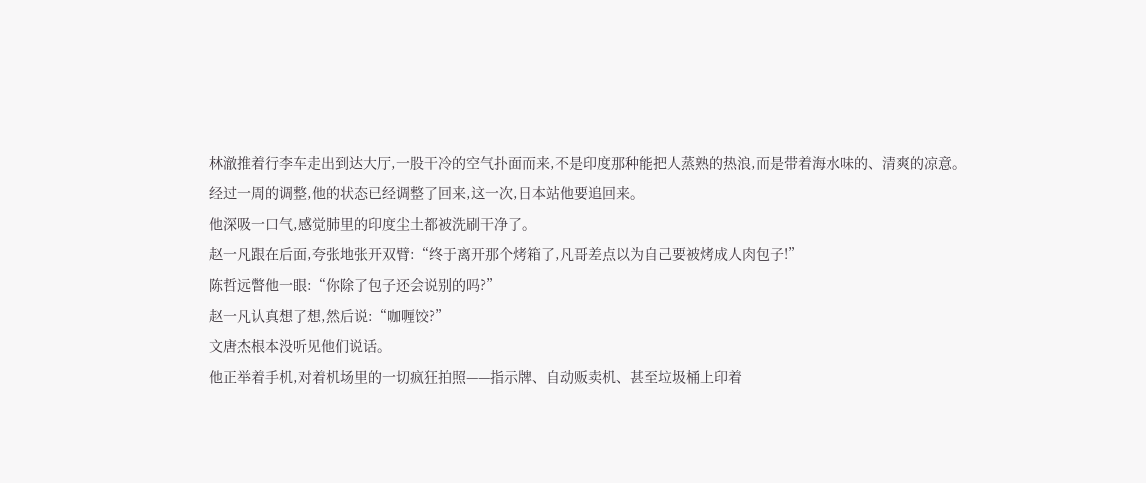林澈推着行李车走出到达大厅,一股干冷的空气扑面而来,不是印度那种能把人蒸熟的热浪,而是带着海水味的、清爽的凉意。
经过一周的调整,他的状态已经调整了回来,这一次,日本站他要追回来。
他深吸一口气,感觉肺里的印度尘土都被洗刷干净了。
赵一凡跟在后面,夸张地张开双臂:“终于离开那个烤箱了,凡哥差点以为自己要被烤成人肉包子!”
陈哲远瞥他一眼:“你除了包子还会说别的吗?”
赵一凡认真想了想,然后说:“咖喱饺?”
文唐杰根本没听见他们说话。
他正举着手机,对着机场里的一切疯狂拍照——指示牌、自动贩卖机、甚至垃圾桶上印着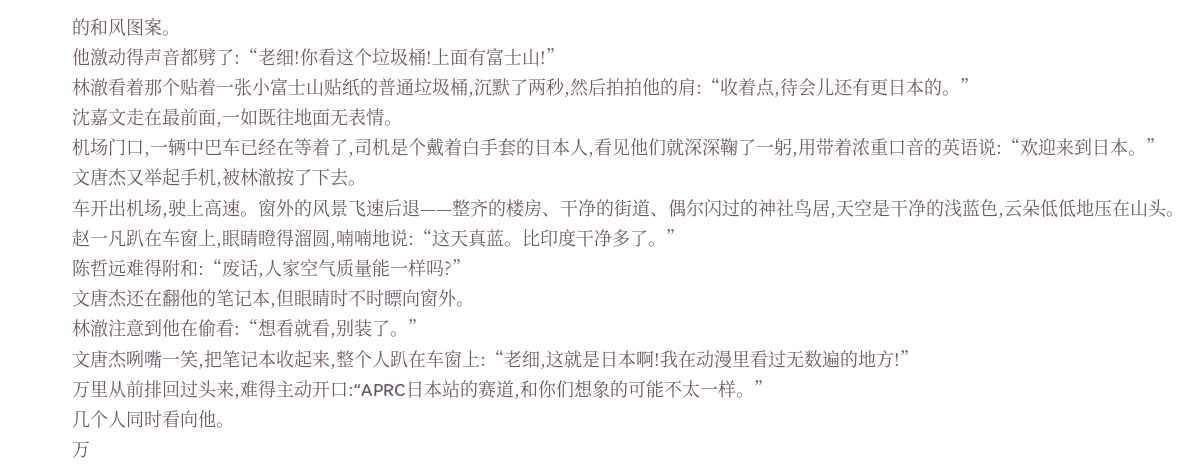的和风图案。
他激动得声音都劈了:“老细!你看这个垃圾桶!上面有富士山!”
林澈看着那个贴着一张小富士山贴纸的普通垃圾桶,沉默了两秒,然后拍拍他的肩:“收着点,待会儿还有更日本的。”
沈嘉文走在最前面,一如既往地面无表情。
机场门口,一辆中巴车已经在等着了,司机是个戴着白手套的日本人,看见他们就深深鞠了一躬,用带着浓重口音的英语说:“欢迎来到日本。”
文唐杰又举起手机,被林澈按了下去。
车开出机场,驶上高速。窗外的风景飞速后退——整齐的楼房、干净的街道、偶尔闪过的神社鸟居,天空是干净的浅蓝色,云朵低低地压在山头。
赵一凡趴在车窗上,眼睛瞪得溜圆,喃喃地说:“这天真蓝。比印度干净多了。”
陈哲远难得附和:“废话,人家空气质量能一样吗?”
文唐杰还在翻他的笔记本,但眼睛时不时瞟向窗外。
林澈注意到他在偷看:“想看就看,别装了。”
文唐杰咧嘴一笑,把笔记本收起来,整个人趴在车窗上:“老细,这就是日本啊!我在动漫里看过无数遍的地方!”
万里从前排回过头来,难得主动开口:“APRC日本站的赛道,和你们想象的可能不太一样。”
几个人同时看向他。
万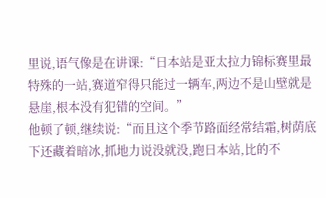里说,语气像是在讲课:“日本站是亚太拉力锦标赛里最特殊的一站,赛道窄得只能过一辆车,两边不是山壁就是悬崖,根本没有犯错的空间。”
他顿了顿,继续说:“而且这个季节路面经常结霜,树荫底下还藏着暗冰,抓地力说没就没,跑日本站,比的不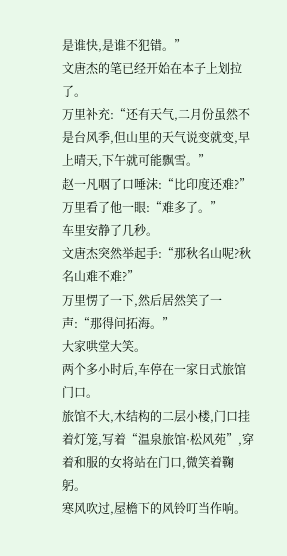是谁快,是谁不犯错。”
文唐杰的笔已经开始在本子上划拉了。
万里补充:“还有天气,二月份虽然不是台风季,但山里的天气说变就变,早上晴天,下午就可能飘雪。”
赵一凡咽了口唾沫:“比印度还难?”
万里看了他一眼:“难多了。”
车里安静了几秒。
文唐杰突然举起手:“那秋名山呢?秋名山难不难?”
万里愣了一下,然后居然笑了一声:“那得问拓海。”
大家哄堂大笑。
两个多小时后,车停在一家日式旅馆门口。
旅馆不大,木结构的二层小楼,门口挂着灯笼,写着“温泉旅馆·松风苑”,穿着和服的女将站在门口,微笑着鞠躬。
寒风吹过,屋檐下的风铃叮当作响。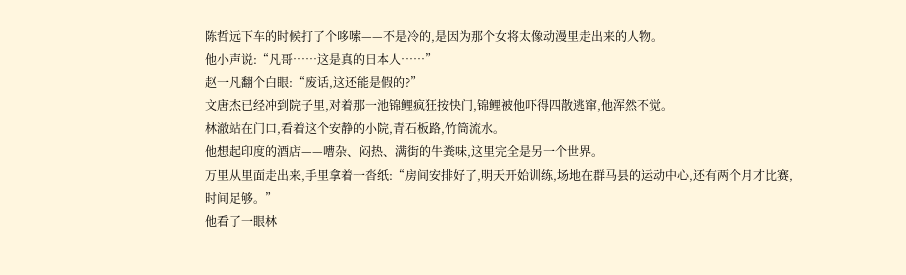陈哲远下车的时候打了个哆嗦——不是冷的,是因为那个女将太像动漫里走出来的人物。
他小声说:“凡哥……这是真的日本人……”
赵一凡翻个白眼:“废话,这还能是假的?”
文唐杰已经冲到院子里,对着那一池锦鲤疯狂按快门,锦鲤被他吓得四散逃窜,他浑然不觉。
林澈站在门口,看着这个安静的小院,青石板路,竹筒流水。
他想起印度的酒店——嘈杂、闷热、满街的牛粪味,这里完全是另一个世界。
万里从里面走出来,手里拿着一沓纸:“房间安排好了,明天开始训练,场地在群马县的运动中心,还有两个月才比赛,时间足够。”
他看了一眼林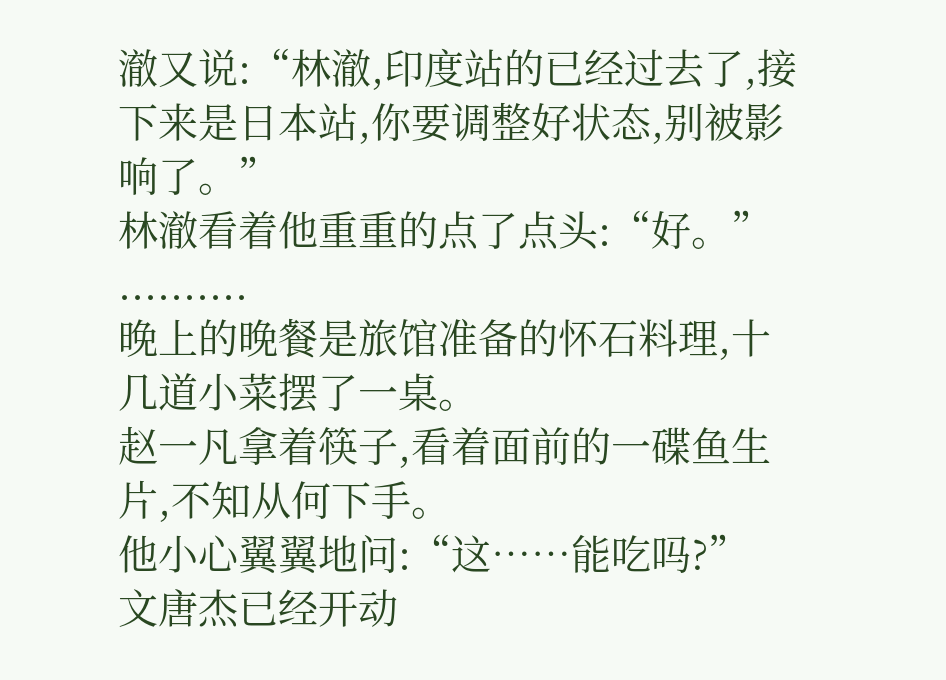澈又说:“林澈,印度站的已经过去了,接下来是日本站,你要调整好状态,别被影响了。”
林澈看着他重重的点了点头:“好。”
..........
晚上的晚餐是旅馆准备的怀石料理,十几道小菜摆了一桌。
赵一凡拿着筷子,看着面前的一碟鱼生片,不知从何下手。
他小心翼翼地问:“这……能吃吗?”
文唐杰已经开动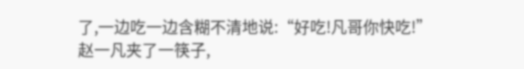了,一边吃一边含糊不清地说:“好吃!凡哥你快吃!”
赵一凡夹了一筷子,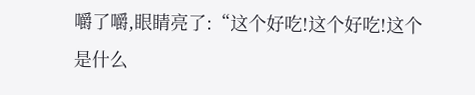嚼了嚼,眼睛亮了:“这个好吃!这个好吃!这个是什么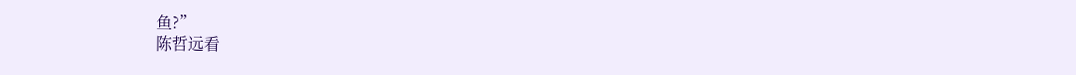鱼?”
陈哲远看